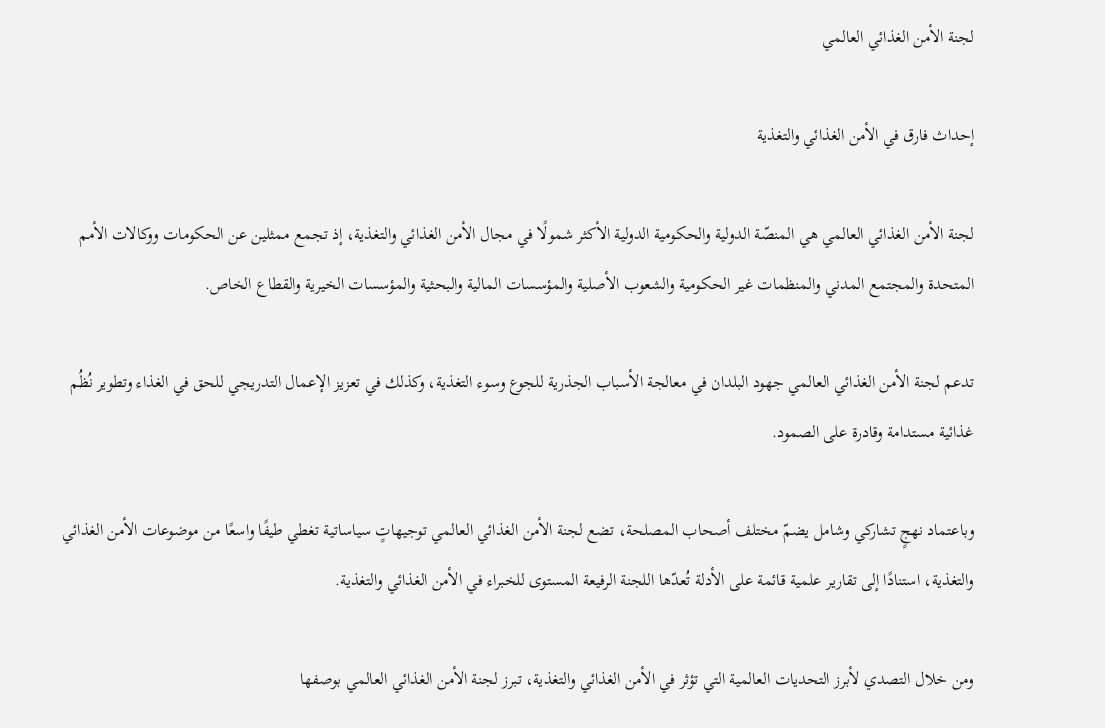لجنة الأمن الغذائي العالمي

إحداث فارق في الأمن الغذائي والتغذية

لجنة الأمن الغذائي العالمي هي المنصّة الدولية والحكومية الدولية الأكثر شمولًا في مجال الأمن الغذائي والتغذية، إذ تجمع ممثلين عن الحكومات ووكالات الأمم المتحدة والمجتمع المدني والمنظمات غير الحكومية والشعوب الأصلية والمؤسسات المالية والبحثية والمؤسسات الخيرية والقطاع الخاص.

تدعم لجنة الأمن الغذائي العالمي جهود البلدان في معالجة الأسباب الجذرية للجوع وسوء التغذية، وكذلك في تعزيز الإعمال التدريجي للحق في الغذاء وتطوير نُظُم غذائية مستدامة وقادرة على الصمود.

وباعتماد نهجٍ تشاركي وشامل يضمّ مختلف أصحاب المصلحة، تضع لجنة الأمن الغذائي العالمي توجيهاتٍ سياساتية تغطي طيفًا واسعًا من موضوعات الأمن الغذائي والتغذية، استنادًا إلى تقارير علمية قائمة على الأدلة تُعدّها اللجنة الرفيعة المستوى للخبراء في الأمن الغذائي والتغذية.

ومن خلال التصدي لأبرز التحديات العالمية التي تؤثر في الأمن الغذائي والتغذية، تبرز لجنة الأمن الغذائي العالمي بوصفها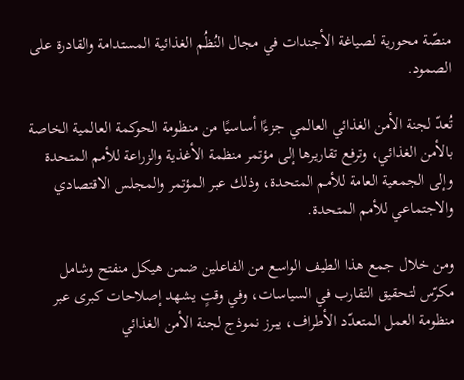منصّة محورية لصياغة الأجندات في مجال النُظُم الغذائية المستدامة والقادرة على الصمود.

تُعدّ لجنة الأمن الغذائي العالمي جزءًا أساسيًا من منظومة الحوكمة العالمية الخاصة بالأمن الغذائي، وترفع تقاريرها إلى مؤتمر منظمة الأغذية والزراعة للأمم المتحدة وإلى الجمعية العامة للأمم المتحدة، وذلك عبر المؤتمر والمجلس الاقتصادي والاجتماعي للأمم المتحدة.

ومن خلال جمع هذا الطيف الواسع من الفاعلين ضمن هيكل منفتح وشامل مكرّس لتحقيق التقارب في السياسات، وفي وقتٍ يشهد إصلاحات كبرى عبر منظومة العمل المتعدّد الأطراف، يبرز نموذج لجنة الأمن الغذائي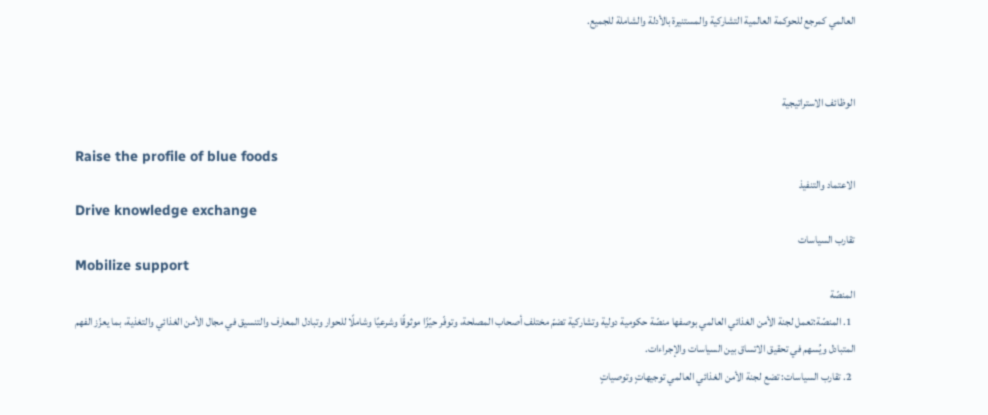العالمي كمرجع للحوكمة العالمية التشاركية والمستنيرة بالأدلة والشاملة للجميع.


الوظائف الاستراتيجية

Raise the profile of blue foods
الاعتماد والتنفيذ
Drive knowledge exchange
تقارب السياسات
Mobilize support
المنصّة
  1. المنصّة:تعمل لجنة الأمن الغذائي العالمي بوصفها منصّة حكومية دولية وتشاركية تضمّ مختلف أصحاب المصلحة، وتوفّر حيّزًا موثوقًا وشرعيًا وشاملًا للحوار وتبادل المعارف والتنسيق في مجال الأمن الغذائي والتغذية، بما يعزّز الفهم المتبادل ويُسهم في تحقيق الاتساق بين السياسات والإجراءات.
  2. تقارب السياسات: تضع لجنة الأمن الغذائي العالمي توجيهاتٍ وتوصياتٍ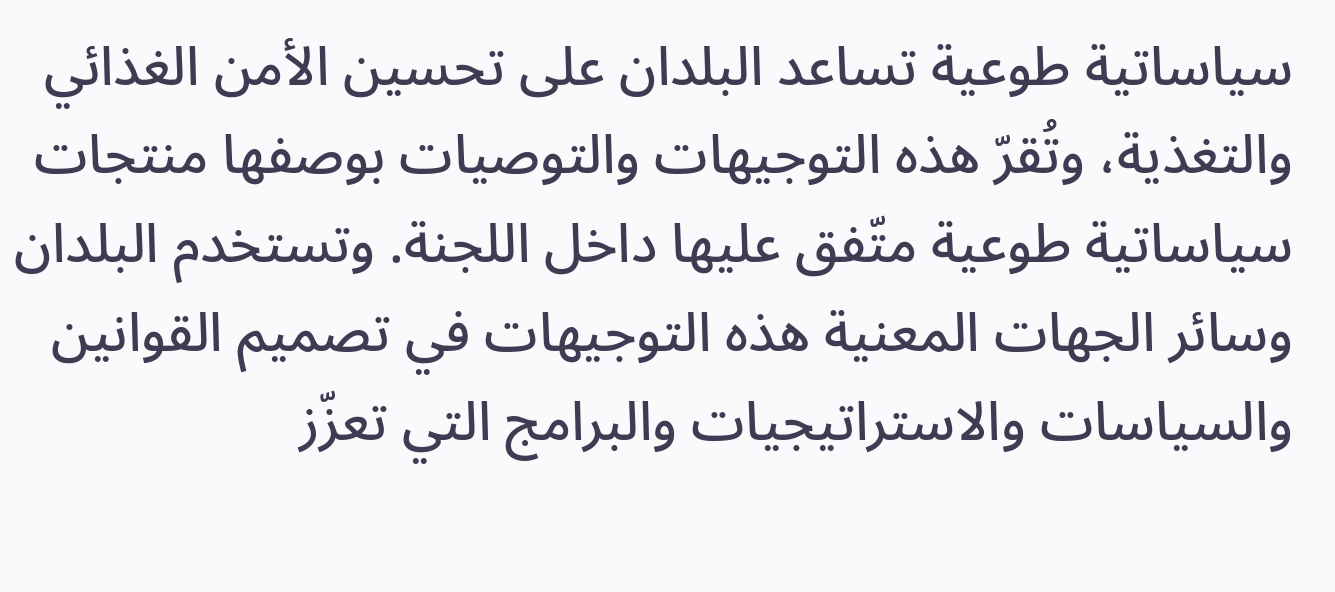سياساتية طوعية تساعد البلدان على تحسين الأمن الغذائي والتغذية، وتُقرّ هذه التوجيهات والتوصيات بوصفها منتجات سياساتية طوعية متّفق عليها داخل اللجنة. وتستخدم البلدان وسائر الجهات المعنية هذه التوجيهات في تصميم القوانين والسياسات والاستراتيجيات والبرامج التي تعزّز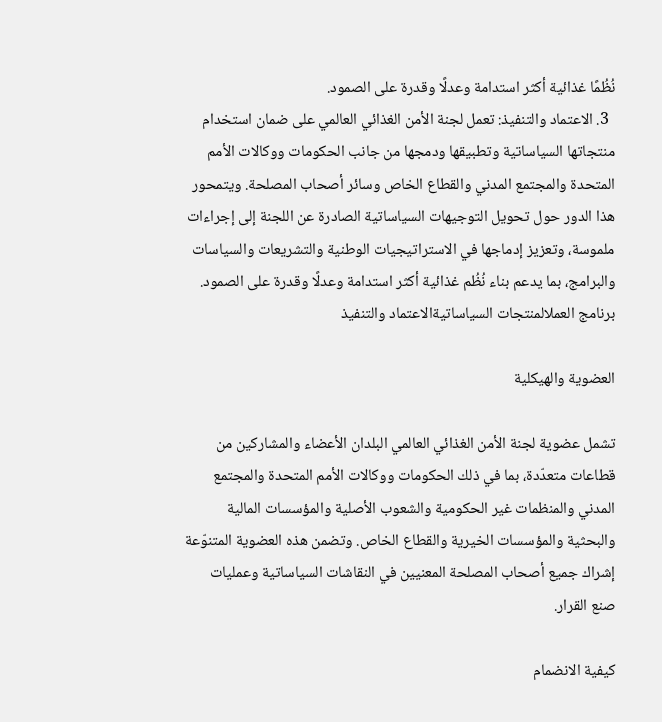نُظُمًا غذائية أكثر استدامة وعدلًا وقدرة على الصمود.
  3. الاعتماد والتنفيذ: تعمل لجنة الأمن الغذائي العالمي على ضمان استخدام منتجاتها السياساتية وتطبيقها ودمجها من جانب الحكومات ووكالات الأمم المتحدة والمجتمع المدني والقطاع الخاص وسائر أصحاب المصلحة. ويتمحور هذا الدور حول تحويل التوجيهات السياساتية الصادرة عن اللجنة إلى إجراءات ملموسة، وتعزيز إدماجها في الاستراتيجيات الوطنية والتشريعات والسياسات والبرامج، بما يدعم بناء نُظُم غذائية أكثر استدامة وعدلًا وقدرة على الصمود.
برنامج العملالمنتجات السياساتيةالاعتماد والتنفيذ

العضوية والهيكلية

تشمل عضوية لجنة الأمن الغذائي العالمي البلدان الأعضاء والمشاركين من قطاعات متعدّدة، بما في ذلك الحكومات ووكالات الأمم المتحدة والمجتمع المدني والمنظمات غير الحكومية والشعوب الأصلية والمؤسسات المالية والبحثية والمؤسسات الخيرية والقطاع الخاص. وتضمن هذه العضوية المتنوّعة إشراك جميع أصحاب المصلحة المعنيين في النقاشات السياساتية وعمليات صنع القرار.

كيفية الانضمام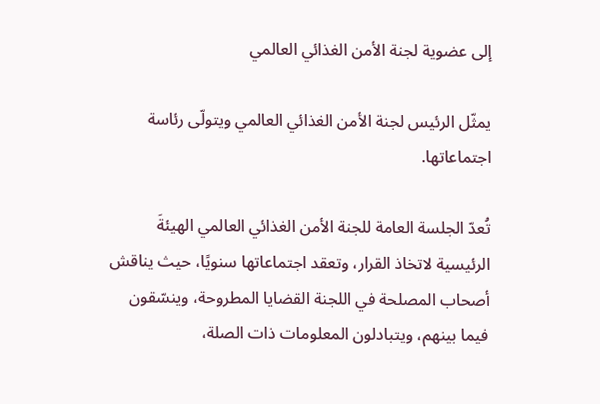إلى عضوية لجنة الأمن الغذائي العالمي

يمثّل الرئيس لجنة الأمن الغذائي العالمي ويتولّى رئاسة اجتماعاتها.

تُعدّ الجلسة العامة للجنة الأمن الغذائي العالمي الهيئةَ الرئيسية لاتخاذ القرار، وتعقد اجتماعاتها سنويًا، حيث يناقش أصحاب المصلحة في اللجنة القضايا المطروحة، وينسّقون فيما بينهم، ويتبادلون المعلومات ذات الصلة،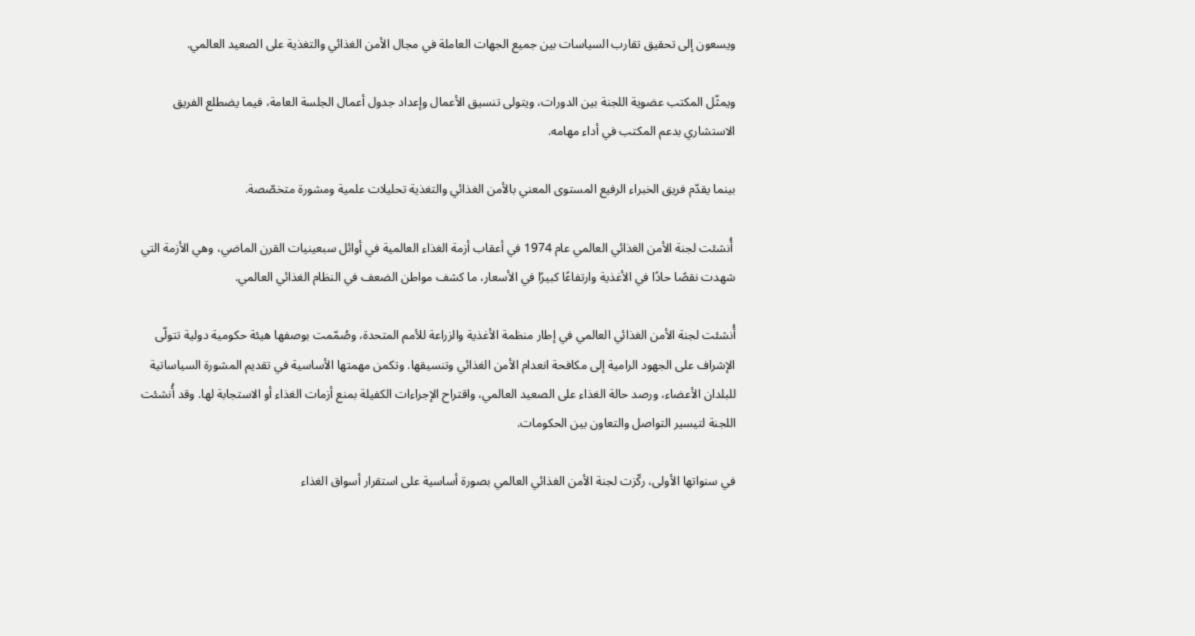ويسعون إلى تحقيق تقارب السياسات بين جميع الجهات العاملة في مجال الأمن الغذائي والتغذية على الصعيد العالمي.

ويمثّل المكتب عضوية اللجنة بين الدورات، ويتولى تنسيق الأعمال وإعداد جدول أعمال الجلسة العامة، فيما يضطلع الفريق الاستشاري بدعم المكتب في أداء مهامه.

بينما يقدّم فريق الخبراء الرفيع المستوى المعني بالأمن الغذائي والتغذية تحليلات علمية ومشورة متخصّصة.

 أُنشئت لجنة الأمن الغذائي العالمي عام 1974 في أعقاب أزمة الغذاء العالمية في أوائل سبعينيات القرن الماضي، وهي الأزمة التي شهدت نقصًا حادًا في الأغذية وارتفاعًا كبيرًا في الأسعار، ما كشف مواطن الضعف في النظام الغذائي العالمي.

أُنشئت لجنة الأمن الغذائي العالمي في إطار منظمة الأغذية والزراعة للأمم المتحدة، وصُمّمت بوصفها هيئة حكومية دولية تتولّى الإشراف على الجهود الرامية إلى مكافحة انعدام الأمن الغذائي وتنسيقها. وتكمن مهمتها الأساسية في تقديم المشورة السياساتية للبلدان الأعضاء، ورصد حالة الغذاء على الصعيد العالمي، واقتراح الإجراءات الكفيلة بمنع أزمات الغذاء أو الاستجابة لها. وقد أُنشئت اللجنة لتيسير التواصل والتعاون بين الحكومات.

في سنواتها الأولى، ركّزت لجنة الأمن الغذائي العالمي بصورة أساسية على استقرار أسواق الغذاء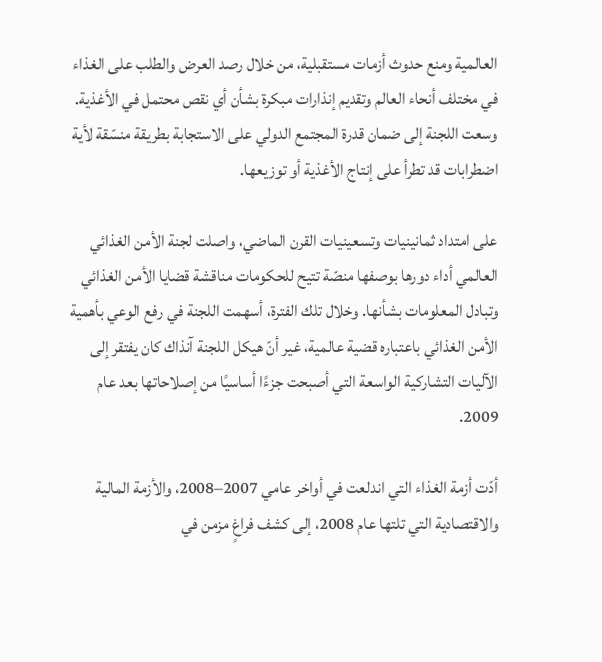العالمية ومنع حدوث أزمات مستقبلية، من خلال رصد العرض والطلب على الغذاء في مختلف أنحاء العالم وتقديم إنذارات مبكرة بشأن أي نقص محتمل في الأغذية. وسعت اللجنة إلى ضمان قدرة المجتمع الدولي على الاستجابة بطريقة منسّقة لأية اضطرابات قد تطرأ على إنتاج الأغذية أو توزيعها.

على امتداد ثمانينيات وتسعينيات القرن الماضي، واصلت لجنة الأمن الغذائي العالمي أداء دورها بوصفها منصّة تتيح للحكومات مناقشة قضايا الأمن الغذائي وتبادل المعلومات بشأنها. وخلال تلك الفترة، أسهمت اللجنة في رفع الوعي بأهمية الأمن الغذائي باعتباره قضية عالمية، غير أنّ هيكل اللجنة آنذاك كان يفتقر إلى الآليات التشاركية الواسعة التي أصبحت جزءًا أساسيًا من إصلاحاتها بعد عام 2009.

أدّت أزمة الغذاء التي اندلعت في أواخر عامي 2007–2008، والأزمة المالية والاقتصادية التي تلتها عام 2008، إلى كشف فراغٍ مزمن في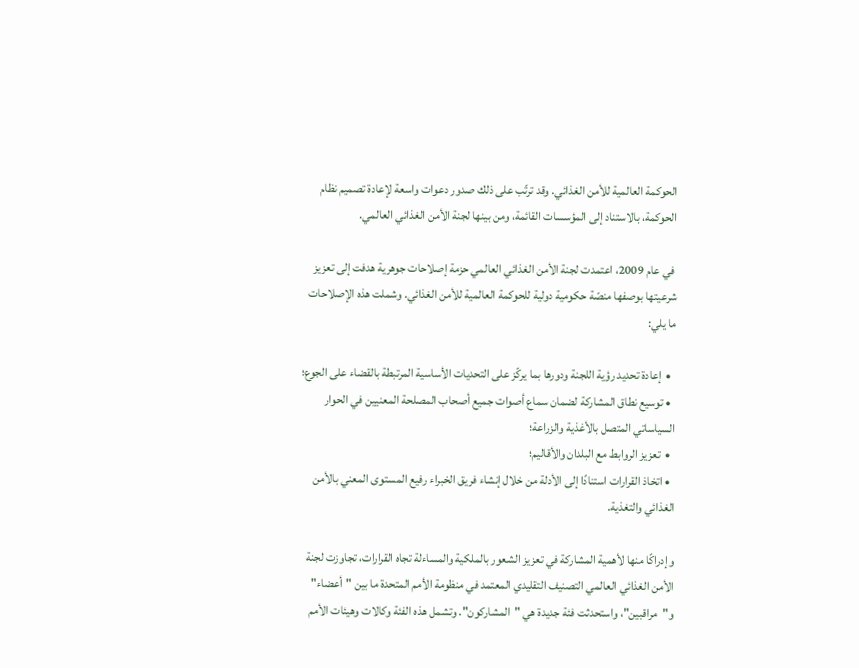الحوكمة العالمية للأمن الغذائي. وقد ترتّب على ذلك صدور دعوات واسعة لإعادة تصميم نظام الحوكمة، بالاستناد إلى المؤسسات القائمة، ومن بينها لجنة الأمن الغذائي العالمي.

 في عام 2009، اعتمدت لجنة الأمن الغذائي العالمي حزمة إصلاحات جوهرية هدفت إلى تعزيز شرعيتها بوصفها منصّة حكومية دولية للحوكمة العالمية للأمن الغذائي. وشملت هذه الإصلاحات ما يلي:

  •  إعادة تحديد رؤية اللجنة ودورها بما يركّز على التحديات الأساسية المرتبطة بالقضاء على الجوع؛
  • توسيع نطاق المشاركة لضمان سماع أصوات جميع أصحاب المصلحة المعنيين في الحوار السياساتي المتصل بالأغذية والزراعة؛
  •  تعزيز الروابط مع البلدان والأقاليم؛
  • اتخاذ القرارات استنادًا إلى الأدلة من خلال إنشاء فريق الخبراء رفيع المستوى المعني بالأمن الغذائي والتغذية.

وإدراكًا منها لأهمية المشاركة في تعزيز الشعور بالملكية والمساءلة تجاه القرارات، تجاوزت لجنة الأمن الغذائي العالمي التصنيف التقليدي المعتمد في منظومة الأمم المتحدة ما بين "أعضاء" و"مراقبين"، واستحدثت فئة جديدة هي "المشاركون". وتشمل هذه الفئة وكالات وهيئات الأمم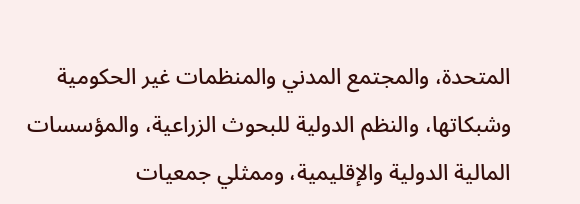المتحدة، والمجتمع المدني والمنظمات غير الحكومية وشبكاتها، والنظم الدولية للبحوث الزراعية، والمؤسسات المالية الدولية والإقليمية، وممثلي جمعيات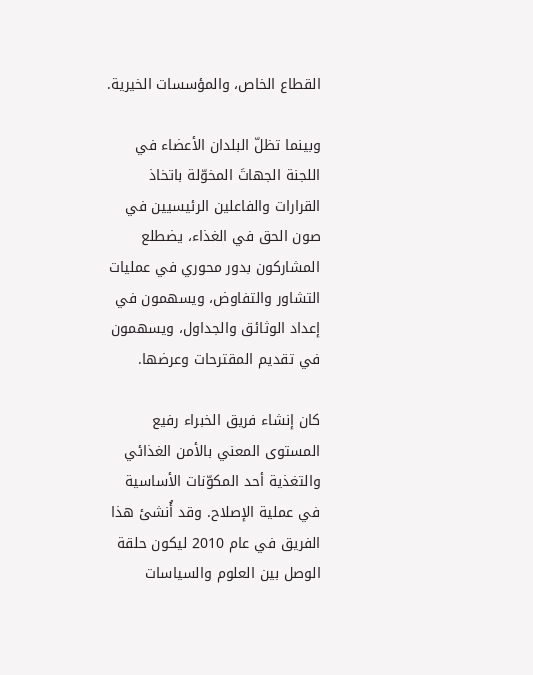القطاع الخاص، والمؤسسات الخيرية.

وبينما تظلّ البلدان الأعضاء في اللجنة الجهاتَ المخوّلة باتخاذ القرارات والفاعلين الرئيسيين في صون الحق في الغذاء، يضطلع المشاركون بدور محوري في عمليات التشاور والتفاوض، ويسهمون في إعداد الوثائق والجداول، ويسهمون في تقديم المقترحات وعرضها.

كان إنشاء فريق الخبراء رفيع المستوى المعني بالأمن الغذائي والتغذية أحد المكوّنات الأساسية في عملية الإصلاح. وقد أُنشئ هذا الفريق في عام 2010 ليكون حلقة الوصل بين العلوم والسياسات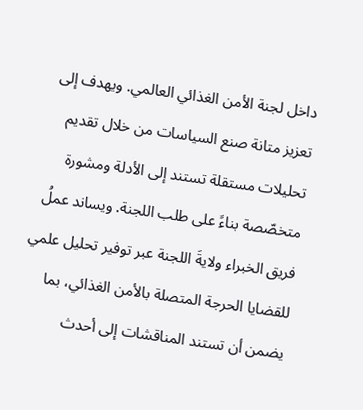داخل لجنة الأمن الغذائي العالمي. ويهدف إلى تعزيز متانة صنع السياسات من خلال تقديم تحليلات مستقلة تستند إلى الأدلة ومشورة متخصّصة بناءً على طلب اللجنة. ويساند عملُ فريق الخبراء ولايةَ اللجنة عبر توفير تحليل علمي للقضايا الحرجة المتصلة بالأمن الغذائي، بما يضمن أن تستند المناقشات إلى أحدث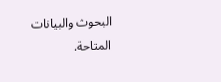البحوث والبيانات المتاحة.